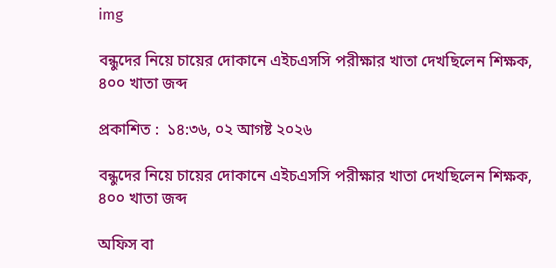img

বন্ধুদের নিয়ে চায়ের দোকানে এইচএসসি পরীক্ষার খাতা দেখছিলেন শিক্ষক, ৪০০ খাতা জব্দ

প্রকাশিত :  ১৪:৩৬, ০২ আগষ্ট ২০২৬

বন্ধুদের নিয়ে চায়ের দোকানে এইচএসসি পরীক্ষার খাতা দেখছিলেন শিক্ষক, ৪০০ খাতা জব্দ

অফিস বা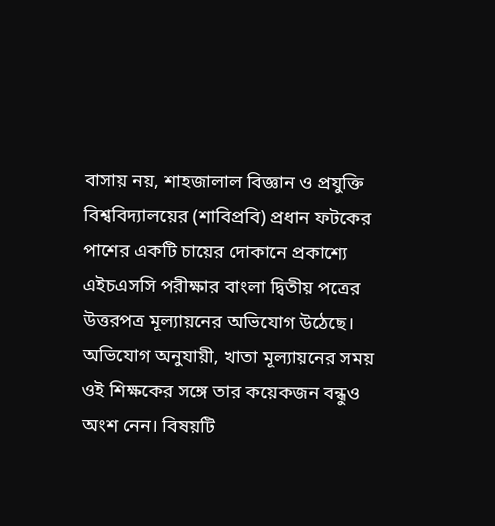বাসায় নয়, শাহজালাল বিজ্ঞান ও প্রযুক্তি বিশ্ববিদ্যালয়ের (শাবিপ্রবি) প্রধান ফটকের পাশের একটি চায়ের দোকানে প্রকাশ্যে এইচএসসি পরীক্ষার বাংলা দ্বিতীয় পত্রের উত্তরপত্র মূল্যায়নের অভিযোগ উঠেছে। অভিযোগ অনুযায়ী, খাতা মূল্যায়নের সময় ওই শিক্ষকের সঙ্গে তার কয়েকজন বন্ধুও অংশ নেন। বিষয়টি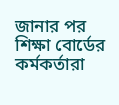জানার পর শিক্ষা বোর্ডের কর্মকর্তারা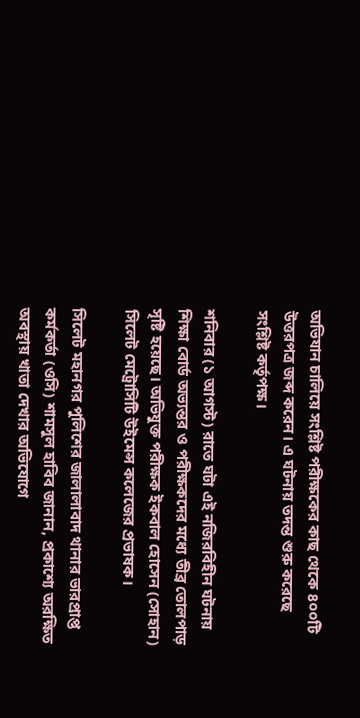অভিযান চালিয়ে সংশ্লিষ্ট পরীক্ষকের কাছ থেকে ৪০০টি উত্তরপত্র জব্দ করেন। এ ঘটনায় তদন্ত শুরু করেছে সংশ্লিষ্ট কর্তৃপক্ষ।

শনিবার (১ আগস্ট) রাতে ঘটা এই নজিরবিহীন ঘটনায় শিক্ষা বোর্ড অভ্যন্তর ও পরীক্ষকদের মধ্যে তীব্র তোলপাড় সৃষ্টি হয়েছে। অভিযুক্ত পরীক্ষক ইকবাল হোসেন (সোহান) সিলেট মেট্রোসিটি উইমেন্স কলেজের প্রভাষক।

সিলেট মহানগর পুলিশের জালালাবাদ থানার ভারপ্রাপ্ত কর্মকর্তা (ওসি) শামসুল হাবিব জানান, প্রকাশ্যে অরক্ষিত অবস্থায় খাতা দেখার অভিযোগে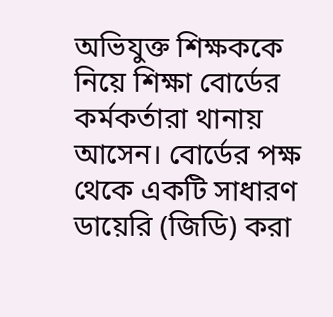অভিযুক্ত শিক্ষককে নিয়ে শিক্ষা বোর্ডের কর্মকর্তারা থানায় আসেন। বোর্ডের পক্ষ থেকে একটি সাধারণ ডায়েরি (জিডি) করা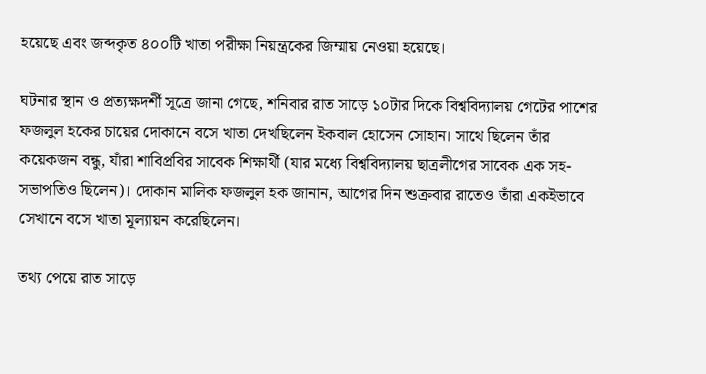হয়েছে এবং জব্দকৃত ৪০০টি খাতা পরীক্ষা নিয়ন্ত্রকের জিম্মায় নেওয়া হয়েছে।

ঘটনার স্থান ও প্রত্যক্ষদর্শী সূত্রে জানা গেছে, শনিবার রাত সাড়ে ১০টার দিকে বিশ্ববিদ্যালয় গেটের পাশের ফজলুল হকের চায়ের দোকানে বসে খাতা দেখছিলেন ইকবাল হোসেন সোহান। সাথে ছিলেন তাঁর কয়েকজন বন্ধু, যাঁরা শাবিপ্রবির সাবেক শিক্ষার্থী (যার মধ্যে বিশ্ববিদ্যালয় ছাত্রলীগের সাবেক এক সহ-সভাপতিও ছিলেন)। দোকান মালিক ফজলুল হক জানান, আগের দিন শুক্রবার রাতেও তাঁরা একইভাবে সেখানে বসে খাতা মূল্যায়ন করেছিলেন।

তথ্য পেয়ে রাত সাড়ে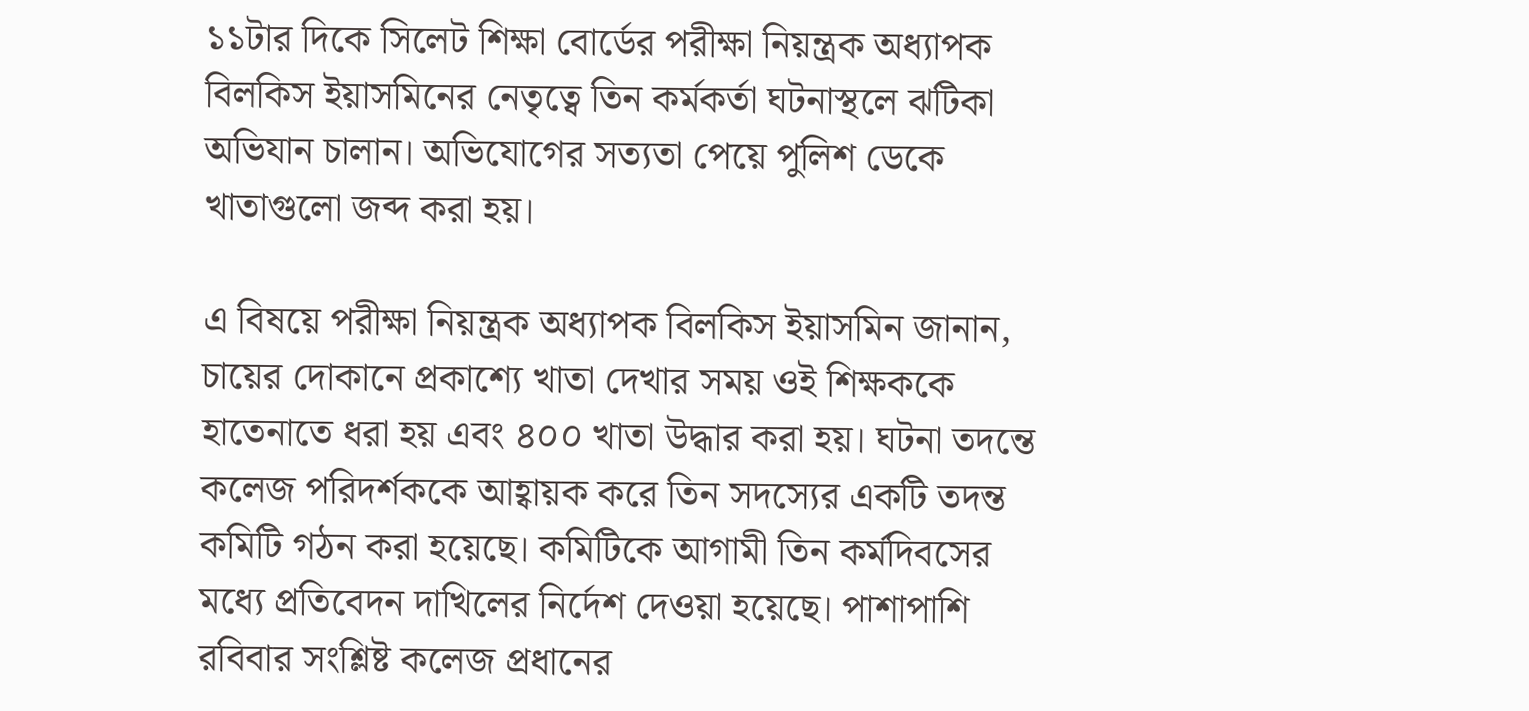১১টার দিকে সিলেট শিক্ষা বোর্ডের পরীক্ষা নিয়ন্ত্রক অধ্যাপক বিলকিস ইয়াসমিনের নেতৃত্বে তিন কর্মকর্তা ঘটনাস্থলে ঝটিকা অভিযান চালান। অভিযোগের সত্যতা পেয়ে পুলিশ ডেকে খাতাগুলো জব্দ করা হয়।

এ বিষয়ে পরীক্ষা নিয়ন্ত্রক অধ্যাপক বিলকিস ইয়াসমিন জানান, চায়ের দোকানে প্রকাশ্যে খাতা দেখার সময় ওই শিক্ষককে হাতেনাতে ধরা হয় এবং ৪০০ খাতা উদ্ধার করা হয়। ঘটনা তদন্তে কলেজ পরিদর্শককে আহ্বায়ক করে তিন সদস্যের একটি তদন্ত কমিটি গঠন করা হয়েছে। কমিটিকে আগামী তিন কর্মদিবসের মধ্যে প্রতিবেদন দাখিলের নির্দেশ দেওয়া হয়েছে। পাশাপাশি রবিবার সংশ্লিষ্ট কলেজ প্রধানের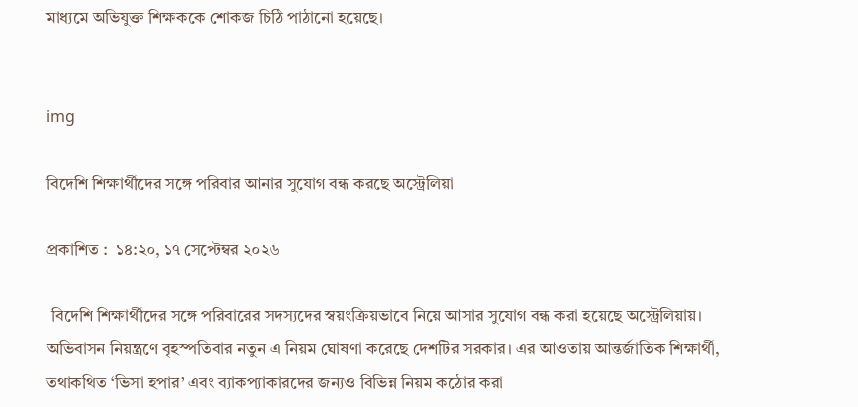মাধ্যমে অভিযুক্ত শিক্ষককে শোকজ চিঠি পাঠানো হয়েছে।


img

বিদেশি শিক্ষার্থীদের সঙ্গে পরিবার আনার সুযোগ বন্ধ করছে অস্ট্রেলিয়া

প্রকাশিত :  ১৪:২০, ১৭ সেপ্টেম্বর ২০২৬

 বিদেশি শিক্ষার্থীদের সঙ্গে পরিবারের সদস্যদের স্বয়ংক্রিয়ভাবে নিয়ে আসার সুযোগ বন্ধ করা হয়েছে অস্ট্রেলিয়ায়। অভিবাসন নিয়ন্ত্রণে বৃহস্পতিবার নতুন এ নিয়ম ঘোষণা করেছে দেশটির সরকার। এর আওতায় আন্তর্জাতিক শিক্ষার্থী, তথাকথিত ‘ভিসা হপার’ এবং ব্যাকপ্যাকারদের জন্যও বিভিন্ন নিয়ম কঠোর করা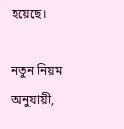হয়েছে।

নতুন নিয়ম অনুযায়ী,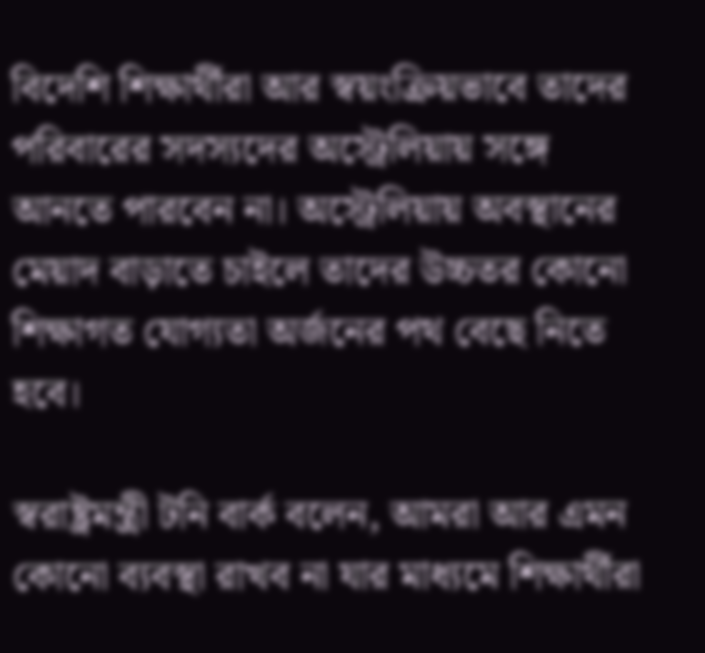বিদেশি শিক্ষার্থীরা আর স্বয়ংক্রিয়ভাবে তাদের পরিবারের সদস্যদের অস্ট্রেলিয়ায় সঙ্গে আনতে পারবেন না। অস্ট্রেলিয়ায় অবস্থানের মেয়াদ বাড়াতে চাইলে তাদের উচ্চতর কোনো শিক্ষাগত যোগ্যতা অর্জনের পথ বেছে নিতে হবে।

স্বরাষ্ট্রমন্ত্রী টনি বার্ক বলেন, আমরা আর এমন কোনো ব্যবস্থা রাখব না যার মাধ্যমে শিক্ষার্থীরা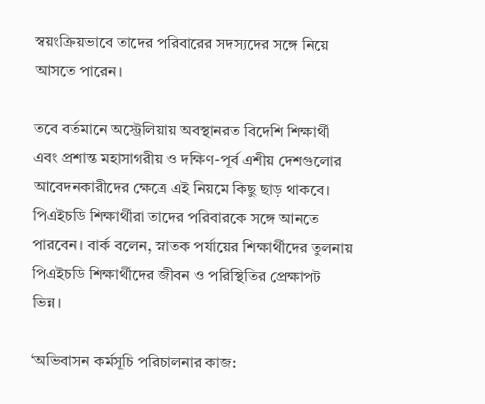স্বয়ংক্রিয়ভাবে তাদের পরিবারের সদস্যদের সঙ্গে নিয়ে আসতে পারেন।

তবে বর্তমানে অস্ট্রেলিয়ায় অবস্থানরত বিদেশি শিক্ষার্থী এবং প্রশান্ত মহাসাগরীয় ও দক্ষিণ-পূর্ব এশীয় দেশগুলোর আবেদনকারীদের ক্ষেত্রে এই নিয়মে কিছু ছাড় থাকবে। পিএইচডি শিক্ষার্থীরা তাদের পরিবারকে সঙ্গে আনতে পারবেন। বার্ক বলেন, স্নাতক পর্যায়ের শিক্ষার্থীদের তুলনায় পিএইচডি শিক্ষার্থীদের জীবন ও পরিস্থিতির প্রেক্ষাপট ভিন্ন।

‘অভিবাসন কর্মসূচি পরিচালনার কাজ: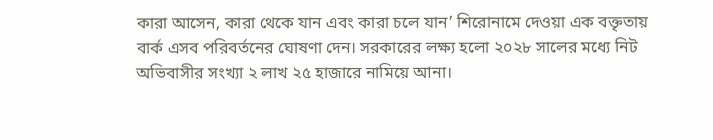কারা আসেন, কারা থেকে যান এবং কারা চলে যান’ শিরোনামে দেওয়া এক বক্তৃতায় বার্ক এসব পরিবর্তনের ঘোষণা দেন। সরকারের লক্ষ্য হলো ২০২৮ সালের মধ্যে নিট অভিবাসীর সংখ্যা ২ লাখ ২৫ হাজারে নামিয়ে আনা।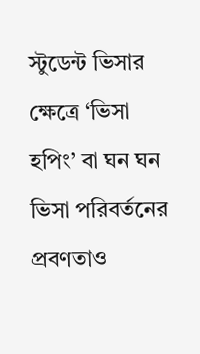স্টুডেন্ট ভিসার ক্ষেত্রে ‘ভিসা হপিং’ বা ঘন ঘন ভিসা পরিবর্তনের প্রবণতাও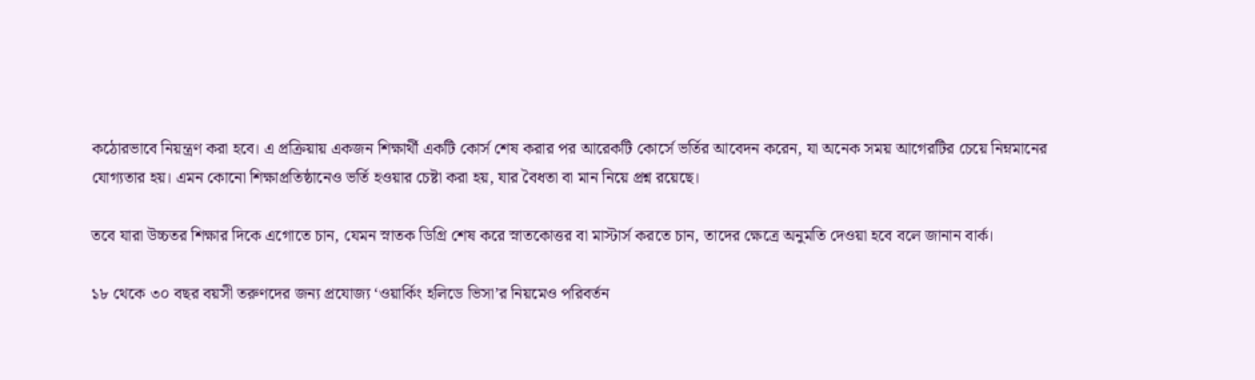কঠোরভাবে নিয়ন্ত্রণ করা হবে। এ প্রক্রিয়ায় একজন শিক্ষার্থী একটি কোর্স শেষ করার পর আরেকটি কোর্সে ভর্তির আবেদন করেন, যা অনেক সময় আগেরটির চেয়ে নিম্নমানের যোগ্যতার হয়। এমন কোনো শিক্ষাপ্রতিষ্ঠানেও ভর্তি হওয়ার চেষ্টা করা হয়, যার বৈধতা বা মান নিয়ে প্রশ্ন রয়েছে।

তবে যারা উচ্চতর শিক্ষার দিকে এগোতে চান, যেমন স্নাতক ডিগ্রি শেষ করে স্নাতকোত্তর বা মাস্টার্স করতে চান, তাদের ক্ষেত্রে অনুমতি দেওয়া হবে বলে জানান বার্ক।

১৮ থেকে ৩০ বছর বয়সী তরুণদের জন্য প্রযোজ্য ‘ওয়ার্কিং হলিডে ভিসা’র নিয়মেও পরিবর্তন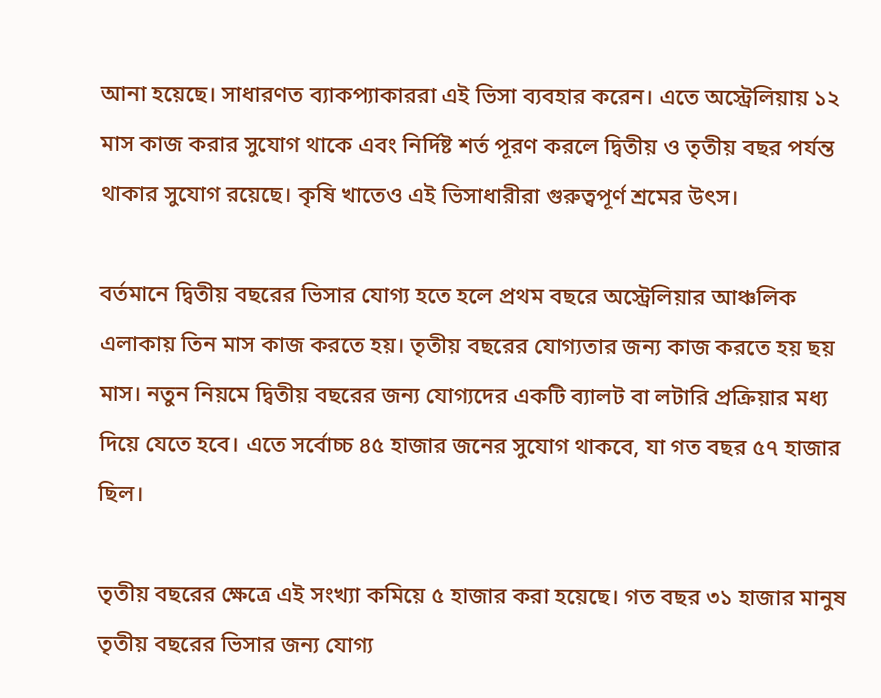আনা হয়েছে। সাধারণত ব্যাকপ্যাকাররা এই ভিসা ব্যবহার করেন। এতে অস্ট্রেলিয়ায় ১২ মাস কাজ করার সুযোগ থাকে এবং নির্দিষ্ট শর্ত পূরণ করলে দ্বিতীয় ও তৃতীয় বছর পর্যন্ত থাকার সুযোগ রয়েছে। কৃষি খাতেও এই ভিসাধারীরা গুরুত্বপূর্ণ শ্রমের উৎস।

বর্তমানে দ্বিতীয় বছরের ভিসার যোগ্য হতে হলে প্রথম বছরে অস্ট্রেলিয়ার আঞ্চলিক এলাকায় তিন মাস কাজ করতে হয়। তৃতীয় বছরের যোগ্যতার জন্য কাজ করতে হয় ছয় মাস। নতুন নিয়মে দ্বিতীয় বছরের জন্য যোগ্যদের একটি ব্যালট বা লটারি প্রক্রিয়ার মধ্য দিয়ে যেতে হবে। এতে সর্বোচ্চ ৪৫ হাজার জনের সুযোগ থাকবে, যা গত বছর ৫৭ হাজার ছিল।

তৃতীয় বছরের ক্ষেত্রে এই সংখ্যা কমিয়ে ৫ হাজার করা হয়েছে। গত বছর ৩১ হাজার মানুষ তৃতীয় বছরের ভিসার জন্য যোগ্য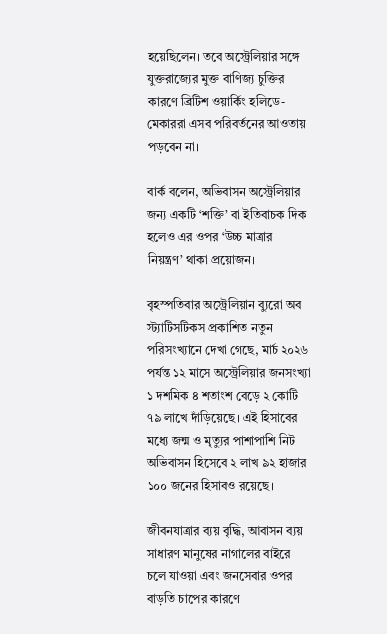হয়েছিলেন। তবে অস্ট্রেলিয়ার সঙ্গে যুক্তরাজ্যের মুক্ত বাণিজ্য চুক্তির কারণে ব্রিটিশ ওয়ার্কিং হলিডে-মেকাররা এসব পরিবর্তনের আওতায় পড়বেন না।

বার্ক বলেন, অভিবাসন অস্ট্রেলিয়ার জন্য একটি ‘শক্তি’ বা ইতিবাচক দিক হলেও এর ওপর ‘উচ্চ মাত্রার নিয়ন্ত্রণ’ থাকা প্রয়োজন।

বৃহস্পতিবার অস্ট্রেলিয়ান ব্যুরো অব স্ট্যাটিসটিকস প্রকাশিত নতুন পরিসংখ্যানে দেখা গেছে, মার্চ ২০২৬ পর্যন্ত ১২ মাসে অস্ট্রেলিয়ার জনসংখ্যা ১ দশমিক ৪ শতাংশ বেড়ে ২ কোটি ৭৯ লাখে দাঁড়িয়েছে। এই হিসাবের মধ্যে জন্ম ও মৃত্যুর পাশাপাশি নিট অভিবাসন হিসেবে ২ লাখ ৯২ হাজার ১০০ জনের হিসাবও রয়েছে।

জীবনযাত্রার ব্যয় বৃদ্ধি, আবাসন ব্যয় সাধারণ মানুষের নাগালের বাইরে চলে যাওয়া এবং জনসেবার ওপর বাড়তি চাপের কারণে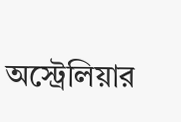অস্ট্রেলিয়ার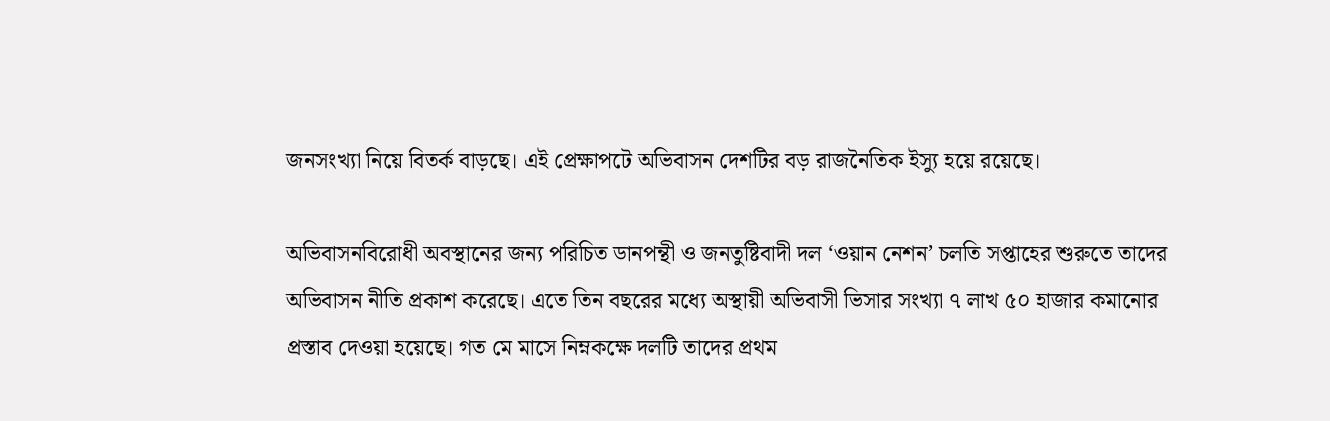জনসংখ্যা নিয়ে বিতর্ক বাড়ছে। এই প্রেক্ষাপটে অভিবাসন দেশটির বড় রাজনৈতিক ইস্যু হয়ে রয়েছে।

অভিবাসনবিরোধী অবস্থানের জন্য পরিচিত ডানপন্থী ও জনতুষ্টিবাদী দল ‘ওয়ান নেশন’ চলতি সপ্তাহের শুরুতে তাদের অভিবাসন নীতি প্রকাশ করেছে। এতে তিন বছরের মধ্যে অস্থায়ী অভিবাসী ভিসার সংখ্যা ৭ লাখ ৫০ হাজার কমানোর প্রস্তাব দেওয়া হয়েছে। গত মে মাসে নিম্নকক্ষে দলটি তাদের প্রথম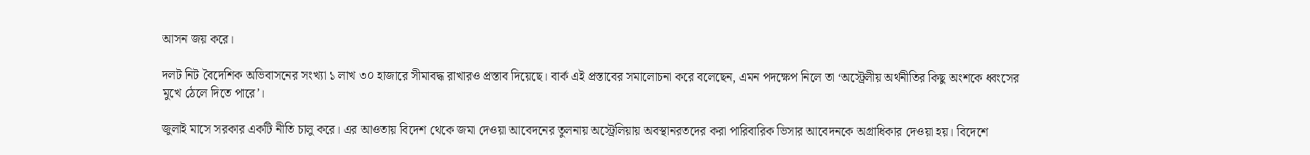আসন জয় করে।

দলট নিট বৈদেশিক অভিবাসনের সংখ্যা ১ লাখ ৩০ হাজারে সীমাবদ্ধ রাখারও প্রস্তাব দিয়েছে। বার্ক এই প্রস্তাবের সমালোচনা করে বলেছেন, এমন পদক্ষেপ নিলে তা ‘অস্ট্রেলীয় অর্থনীতির কিছু অংশকে ধ্বংসের মুখে ঠেলে দিতে পারে’।

জুলাই মাসে সরকার একটি নীতি চালু করে। এর আওতায় বিদেশ থেকে জমা দেওয়া আবেদনের তুলনায় অস্ট্রেলিয়ায় অবস্থানরতদের করা পারিবারিক ভিসার আবেদনকে অগ্রাধিকার দেওয়া হয়। বিদেশে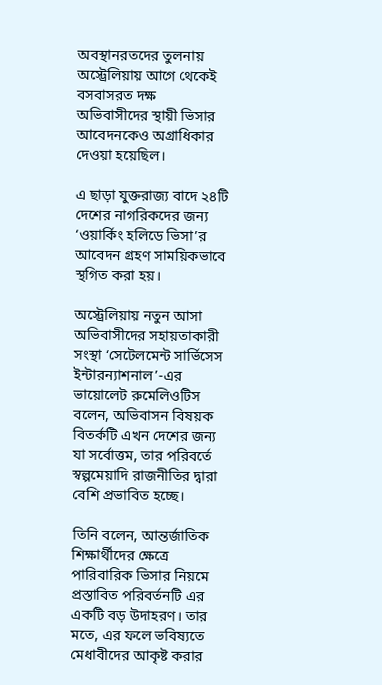অবস্থানরতদের তুলনায় অস্ট্রেলিয়ায় আগে থেকেই বসবাসরত দক্ষ অভিবাসীদের স্থায়ী ভিসার আবেদনকেও অগ্রাধিকার দেওয়া হয়েছিল।

এ ছাড়া যুক্তরাজ্য বাদে ২৪টি দেশের নাগরিকদের জন্য ‘ওয়ার্কিং হলিডে ভিসা’র আবেদন গ্রহণ সাময়িকভাবে স্থগিত করা হয়।

অস্ট্রেলিয়ায় নতুন আসা অভিবাসীদের সহায়তাকারী সংস্থা ‘সেটেলমেন্ট সার্ভিসেস ইন্টারন্যাশনাল’-এর ভায়োলেট রুমেলিওটিস বলেন, অভিবাসন বিষয়ক বিতর্কটি এখন দেশের জন্য যা সর্বোত্তম, তার পরিবর্তে স্বল্পমেয়াদি রাজনীতির দ্বারা বেশি প্রভাবিত হচ্ছে।

তিনি বলেন, আন্তর্জাতিক শিক্ষার্থীদের ক্ষেত্রে পারিবারিক ভিসার নিয়মে প্রস্তাবিত পরিবর্তনটি এর একটি বড় উদাহরণ। তার মতে, এর ফলে ভবিষ্যতে মেধাবীদের আকৃষ্ট করার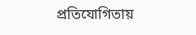প্রতিযোগিতায়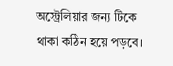অস্ট্রেলিয়ার জন্য টিকে থাকা কঠিন হয়ে পড়বে।